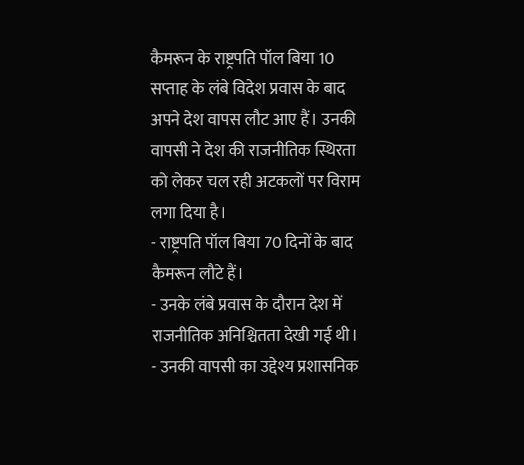कैमरून के राष्ट्रपति पॉल बिया 10 सप्ताह के लंबे विदेश प्रवास के बाद अपने देश वापस लौट आए हैं। उनकी वापसी ने देश की राजनीतिक स्थिरता को लेकर चल रही अटकलों पर विराम लगा दिया है।
- राष्ट्रपति पॉल बिया 70 दिनों के बाद कैमरून लौटे हैं।
- उनके लंबे प्रवास के दौरान देश में राजनीतिक अनिश्चितता देखी गई थी।
- उनकी वापसी का उद्देश्य प्रशासनिक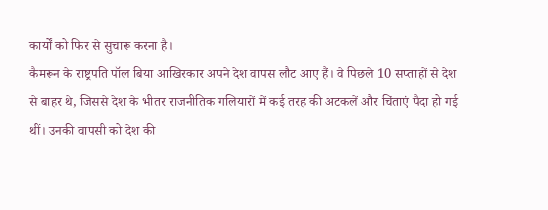कार्यों को फिर से सुचारू करना है।
कैमरून के राष्ट्रपति पॉल बिया आखिरकार अपने देश वापस लौट आए हैं। वे पिछले 10 सप्ताहों से देश से बाहर थे, जिससे देश के भीतर राजनीतिक गलियारों में कई तरह की अटकलें और चिंताएं पैदा हो गई थीं। उनकी वापसी को देश की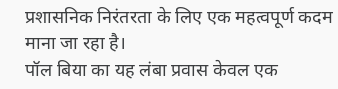प्रशासनिक निरंतरता के लिए एक महत्वपूर्ण कदम माना जा रहा है।
पॉल बिया का यह लंबा प्रवास केवल एक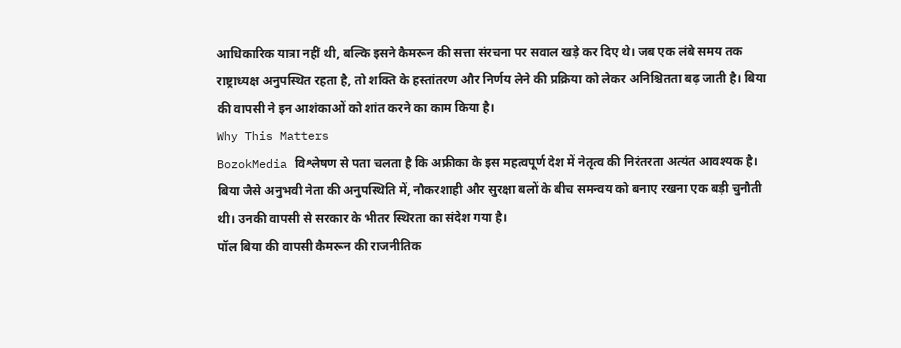आधिकारिक यात्रा नहीं थी, बल्कि इसने कैमरून की सत्ता संरचना पर सवाल खड़े कर दिए थे। जब एक लंबे समय तक राष्ट्राध्यक्ष अनुपस्थित रहता है, तो शक्ति के हस्तांतरण और निर्णय लेने की प्रक्रिया को लेकर अनिश्चितता बढ़ जाती है। बिया की वापसी ने इन आशंकाओं को शांत करने का काम किया है।
Why This Matters
BozokMedia विश्लेषण से पता चलता है कि अफ्रीका के इस महत्वपूर्ण देश में नेतृत्व की निरंतरता अत्यंत आवश्यक है। बिया जैसे अनुभवी नेता की अनुपस्थिति में, नौकरशाही और सुरक्षा बलों के बीच समन्वय को बनाए रखना एक बड़ी चुनौती थी। उनकी वापसी से सरकार के भीतर स्थिरता का संदेश गया है।
पॉल बिया की वापसी कैमरून की राजनीतिक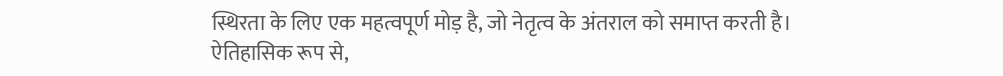स्थिरता के लिए एक महत्वपूर्ण मोड़ है, जो नेतृत्व के अंतराल को समाप्त करती है।
ऐतिहासिक रूप से,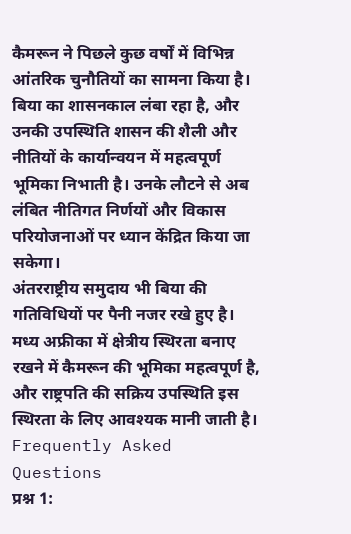कैमरून ने पिछले कुछ वर्षों में विभिन्न आंतरिक चुनौतियों का सामना किया है। बिया का शासनकाल लंबा रहा है, और उनकी उपस्थिति शासन की शैली और नीतियों के कार्यान्वयन में महत्वपूर्ण भूमिका निभाती है। उनके लौटने से अब लंबित नीतिगत निर्णयों और विकास परियोजनाओं पर ध्यान केंद्रित किया जा सकेगा।
अंतरराष्ट्रीय समुदाय भी बिया की गतिविधियों पर पैनी नजर रखे हुए है। मध्य अफ्रीका में क्षेत्रीय स्थिरता बनाए रखने में कैमरून की भूमिका महत्वपूर्ण है, और राष्ट्रपति की सक्रिय उपस्थिति इस स्थिरता के लिए आवश्यक मानी जाती है।
Frequently Asked Questions
प्रश्न 1: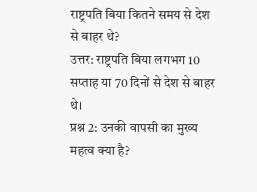राष्ट्रपति बिया कितने समय से देश से बाहर थे?
उत्तर: राष्ट्रपति बिया लगभग 10 सप्ताह या 70 दिनों से देश से बाहर थे।
प्रश्न 2: उनकी वापसी का मुख्य महत्व क्या है?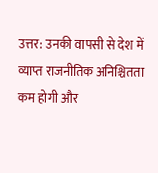उत्तर: उनकी वापसी से देश में व्याप्त राजनीतिक अनिश्चितता कम होगी और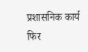प्रशासनिक कार्य फिर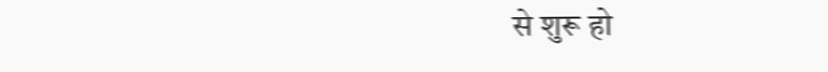से शुरू हो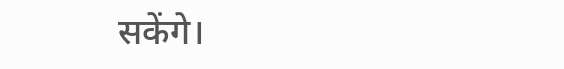सकेंगे।